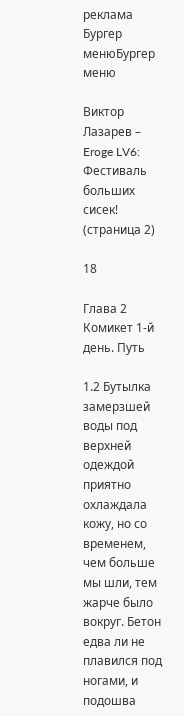реклама
Бургер менюБургер меню

Виктор Лазарев – Eroge LV6: Фестиваль больших сисек! (страница 2)

18

Глава 2 Комикет 1-й день. Путь

1.2 Бутылка замерзшей воды под верхней одеждой приятно охлаждала кожу, но со временем, чем больше мы шли, тем жарче было вокруг. Бетон едва ли не плавился под ногами, и подошва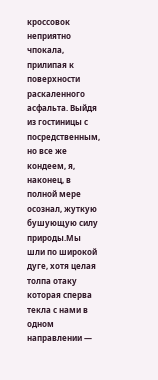кроссовок неприятно чпокала, прилипая к поверхности раскаленного асфальта. Выйдя из гостиницы с посредственным, но все же кондеем, я, наконец, в полной мере осознал, жуткую бушующую силу природы.Мы шли по широкой дуге, хотя целая толпа отаку которая сперва текла с нами в одном направлении —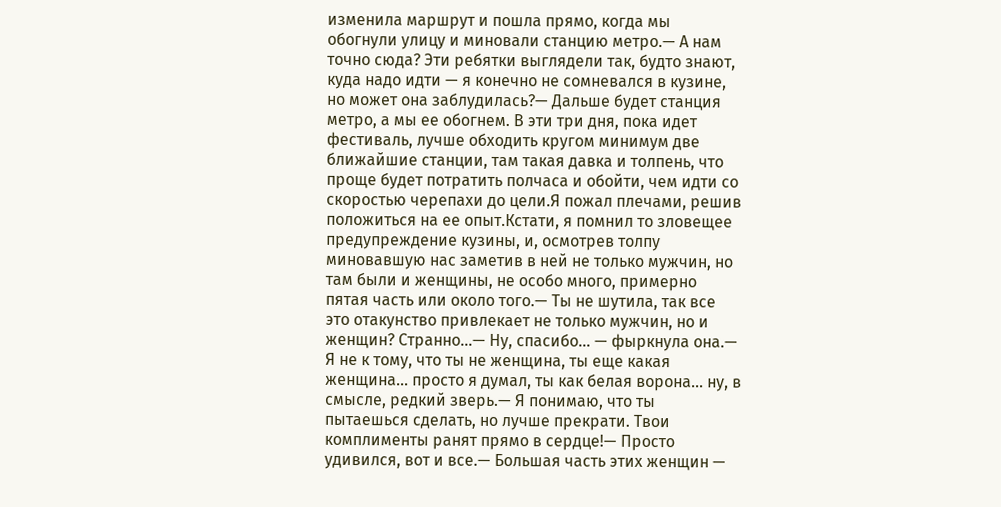изменила маршрут и пошла прямо, когда мы обогнули улицу и миновали станцию метро.— А нам точно сюда? Эти ребятки выглядели так, будто знают, куда надо идти — я конечно не сомневался в кузине, но может она заблудилась?— Дальше будет станция метро, а мы ее обогнем. В эти три дня, пока идет фестиваль, лучше обходить кругом минимум две ближайшие станции, там такая давка и толпень, что проще будет потратить полчаса и обойти, чем идти со скоростью черепахи до цели.Я пожал плечами, решив положиться на ее опыт.Кстати, я помнил то зловещее предупреждение кузины, и, осмотрев толпу миновавшую нас заметив в ней не только мужчин, но там были и женщины, не особо много, примерно пятая часть или около того.— Ты не шутила, так все это отакунство привлекает не только мужчин, но и женщин? Странно…— Ну, спасибо… — фыркнула она.— Я не к тому, что ты не женщина, ты еще какая женщина… просто я думал, ты как белая ворона… ну, в смысле, редкий зверь.— Я понимаю, что ты пытаешься сделать, но лучше прекрати. Твои комплименты ранят прямо в сердце!— Просто удивился, вот и все.— Большая часть этих женщин —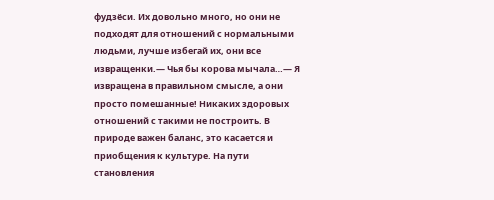фудзёси. Их довольно много, но они не подходят для отношений с нормальными людьми, лучше избегай их, они все извращенки.— Чья бы корова мычала…— Я извращена в правильном смысле, а они просто помешанные! Никаких здоровых отношений с такими не построить. В природе важен баланс, это касается и приобщения к культуре. На пути становления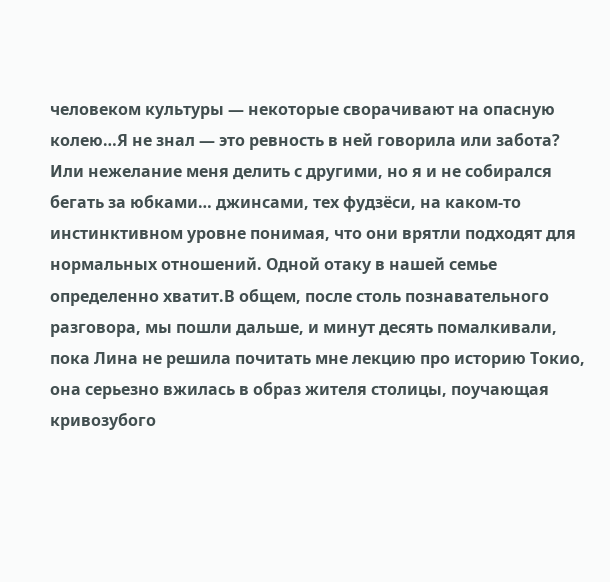человеком культуры — некоторые сворачивают на опасную колею…Я не знал — это ревность в ней говорила или забота? Или нежелание меня делить с другими, но я и не собирался бегать за юбками… джинсами, тех фудзёси, на каком-то инстинктивном уровне понимая, что они врятли подходят для нормальных отношений. Одной отаку в нашей семье определенно хватит.В общем, после столь познавательного разговора, мы пошли дальше, и минут десять помалкивали, пока Лина не решила почитать мне лекцию про историю Токио, она серьезно вжилась в образ жителя столицы, поучающая кривозубого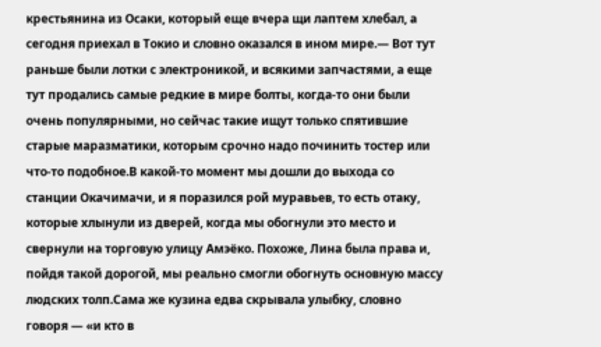крестьянина из Осаки, который еще вчера щи лаптем хлебал, а сегодня приехал в Токио и словно оказался в ином мире.— Вот тут раньше были лотки с электроникой, и всякими запчастями, а еще тут продались самые редкие в мире болты, когда-то они были очень популярными, но сейчас такие ищут только спятившие старые маразматики, которым срочно надо починить тостер или что-то подобное.В какой-то момент мы дошли до выхода со станции Окачимачи, и я поразился рой муравьев, то есть отаку, которые хлынули из дверей, когда мы обогнули это место и свернули на торговую улицу Амэёко. Похоже, Лина была права и, пойдя такой дорогой, мы реально смогли обогнуть основную массу людских толп.Сама же кузина едва скрывала улыбку, словно говоря — «и кто в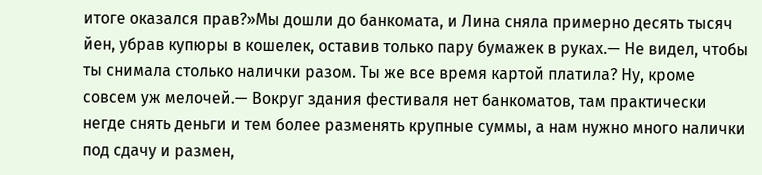итоге оказался прав?»Мы дошли до банкомата, и Лина сняла примерно десять тысяч йен, убрав купюры в кошелек, оставив только пару бумажек в руках.— Не видел, чтобы ты снимала столько налички разом. Ты же все время картой платила? Ну, кроме совсем уж мелочей.— Вокруг здания фестиваля нет банкоматов, там практически негде снять деньги и тем более разменять крупные суммы, а нам нужно много налички под сдачу и размен,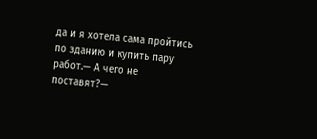да и я хотела сама пройтись по зданию и купить пару работ.— А чего не поставят?—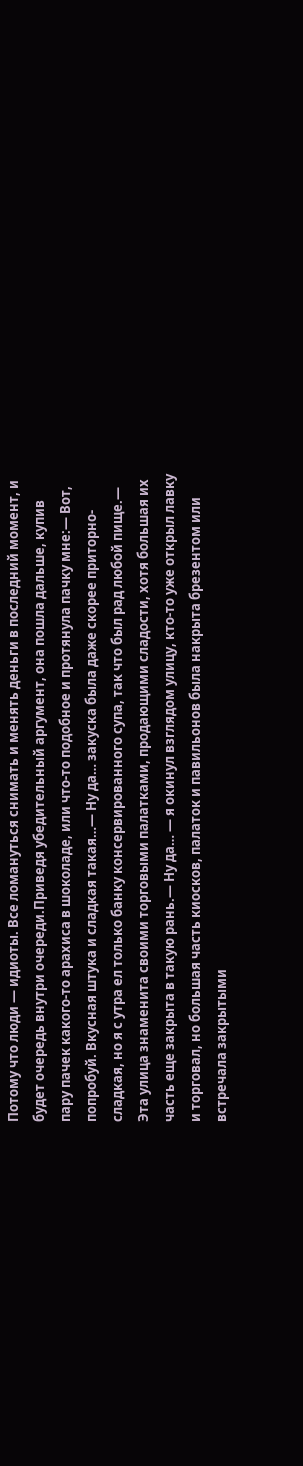Потому что люди — идиоты. Все ломануться снимать и менять деньги в последний момент, и будет очередь внутри очереди.Приведя убедительный аргумент, она пошла дальше, купив пару пачек какого-то арахиса в шоколаде, или что-то подобное и протянула пачку мне:— Вот, попробуй. Вкусная штука и сладкая такая…— Ну да… закуска была даже скорее приторно-сладкая, но я с утра ел только банку консервированного супа, так что был рад любой пище.— Эта улица знаменита своими торговыми палатками, продающими сладости, хотя большая их часть еще закрыта в такую рань.— Ну да… — я окинул взглядом улицу, кто-то уже открыл лавку и торговал, но большая часть киосков, палаток и павильонов была накрыта брезентом или встречала закрытыми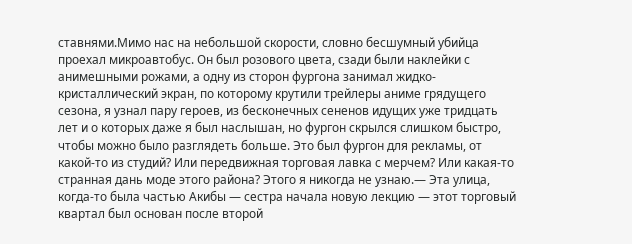ставнями.Мимо нас на небольшой скорости, словно бесшумный убийца проехал микроавтобус. Он был розового цвета, сзади были наклейки с анимешными рожами, а одну из сторон фургона занимал жидко-кристаллический экран, по которому крутили трейлеры аниме грядущего сезона, я узнал пару героев, из бесконечных сененов идущих уже тридцать лет и о которых даже я был наслышан, но фургон скрылся слишком быстро, чтобы можно было разглядеть больше. Это был фургон для рекламы, от какой-то из студий? Или передвижная торговая лавка с мерчем? Или какая-то странная дань моде этого района? Этого я никогда не узнаю.— Эта улица, когда-то была частью Акибы — сестра начала новую лекцию — этот торговый квартал был основан после второй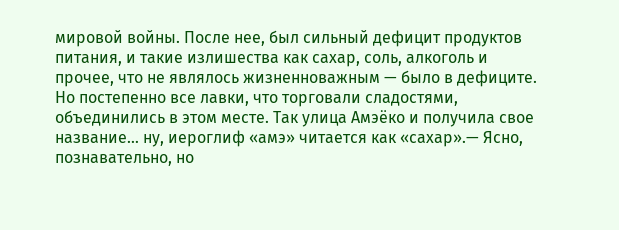мировой войны. После нее, был сильный дефицит продуктов питания, и такие излишества как сахар, соль, алкоголь и прочее, что не являлось жизненноважным — было в дефиците. Но постепенно все лавки, что торговали сладостями, объединились в этом месте. Так улица Амэёко и получила свое название… ну, иероглиф «амэ» читается как «сахар».— Ясно, познавательно, но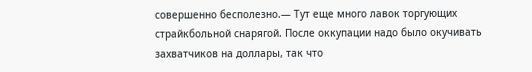совершенно бесполезно.— Тут еще много лавок торгующих страйкбольной снарягой. После оккупации надо было окучивать захватчиков на доллары, так что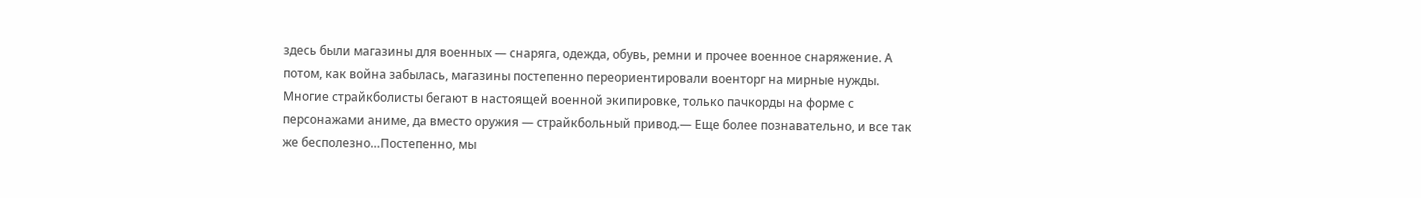здесь были магазины для военных — снаряга, одежда, обувь, ремни и прочее военное снаряжение. А потом, как война забылась, магазины постепенно переориентировали военторг на мирные нужды. Многие страйкболисты бегают в настоящей военной экипировке, только пачкорды на форме с персонажами аниме, да вместо оружия — страйкбольный привод.— Еще более познавательно, и все так же бесполезно…Постепенно, мы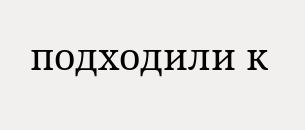подходили к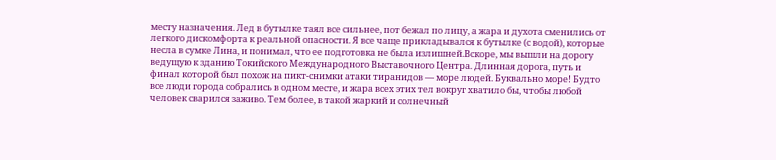месту назначения. Лед в бутылке таял все сильнее, пот бежал по лицу, а жара и духота сменились от легкого дискомфорта к реальной опасности. Я все чаще прикладывался к бутылке (с водой), которые несла в сумке Лина, и понимал, что ее подготовка не была излишней.Вскоре, мы вышли на дорогу ведущую к зданию Токийского Международного Выставочного Центра. Длинная дорога, путь и финал которой был похож на пикт-снимки атаки тиранидов — море людей. Буквально море! Будто все люди города собрались в одном месте, и жара всех этих тел вокруг хватило бы, чтобы любой человек сварился заживо. Тем более, в такой жаркий и солнечный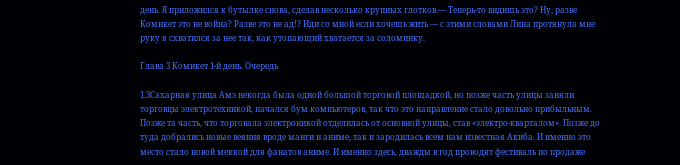день. Я приложился к бутылке снова, сделав несколько крупных глотков.— Теперь-то видишь это? Ну, разве Комикет это не война? Разве это не ад!? Иди со мной если хочешь жить — с этими словами Лина протянула мне руку я схватился за нее так, как утопающий хватается за соломинку.

Глава 3 Комикет 1-й день. Очередь

1.3Сахарная улица Амэ некогда была одной большой торговой площадкой, но позже часть улицы заняли торговцы электротехникой, начался бум компьютеров, так что это направление стало довольно прибыльным. Позже та часть, что торговала электроникой отделилась от основной улицы, став «электро-кварталом». Позже до туда добрались новые веяния вроде манги и аниме, так и зародилась всем нам известная Акиба. И именно это место стало новой меккой для фанатов аниме. И именно здесь, дважды в год проводят фестиваль по продаже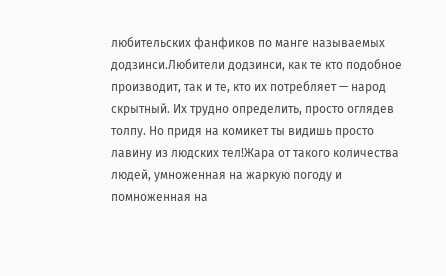любительских фанфиков по манге называемых додзинси.Любители додзинси, как те кто подобное производит, так и те, кто их потребляет — народ скрытный. Их трудно определить, просто оглядев толпу. Но придя на комикет ты видишь просто лавину из людских тел!Жара от такого количества людей, умноженная на жаркую погоду и помноженная на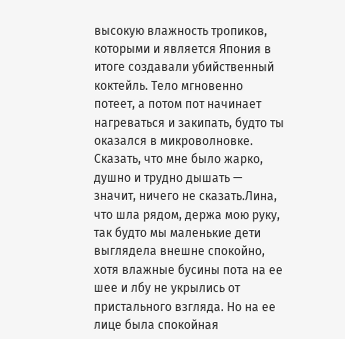высокую влажность тропиков, которыми и является Япония в итоге создавали убийственный коктейль. Тело мгновенно потеет, а потом пот начинает нагреваться и закипать, будто ты оказался в микроволновке. Сказать, что мне было жарко, душно и трудно дышать — значит, ничего не сказать.Лина, что шла рядом, держа мою руку, так будто мы маленькие дети выглядела внешне спокойно, хотя влажные бусины пота на ее шее и лбу не укрылись от пристального взгляда. Но на ее лице была спокойная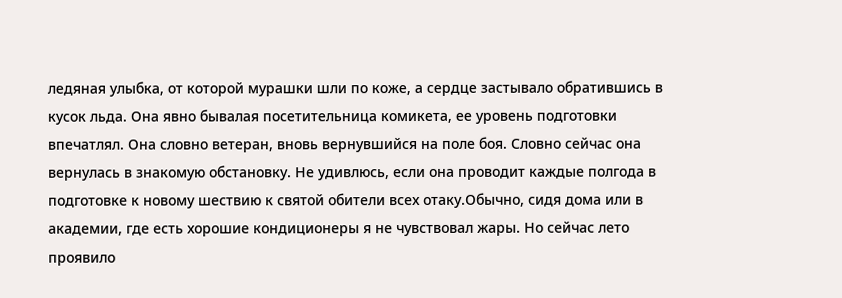ледяная улыбка, от которой мурашки шли по коже, а сердце застывало обратившись в кусок льда. Она явно бывалая посетительница комикета, ее уровень подготовки впечатлял. Она словно ветеран, вновь вернувшийся на поле боя. Словно сейчас она вернулась в знакомую обстановку. Не удивлюсь, если она проводит каждые полгода в подготовке к новому шествию к святой обители всех отаку.Обычно, сидя дома или в академии, где есть хорошие кондиционеры я не чувствовал жары. Но сейчас лето проявило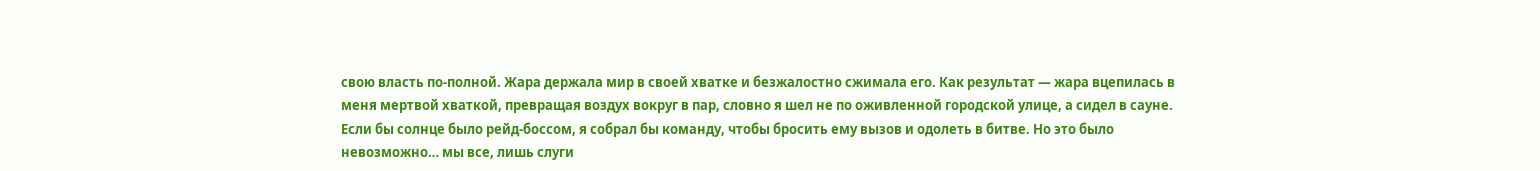свою власть по-полной. Жара держала мир в своей хватке и безжалостно сжимала его. Как результат — жара вцепилась в меня мертвой хваткой, превращая воздух вокруг в пар, словно я шел не по оживленной городской улице, а сидел в сауне. Если бы солнце было рейд-боссом, я собрал бы команду, чтобы бросить ему вызов и одолеть в битве. Но это было невозможно… мы все, лишь слуги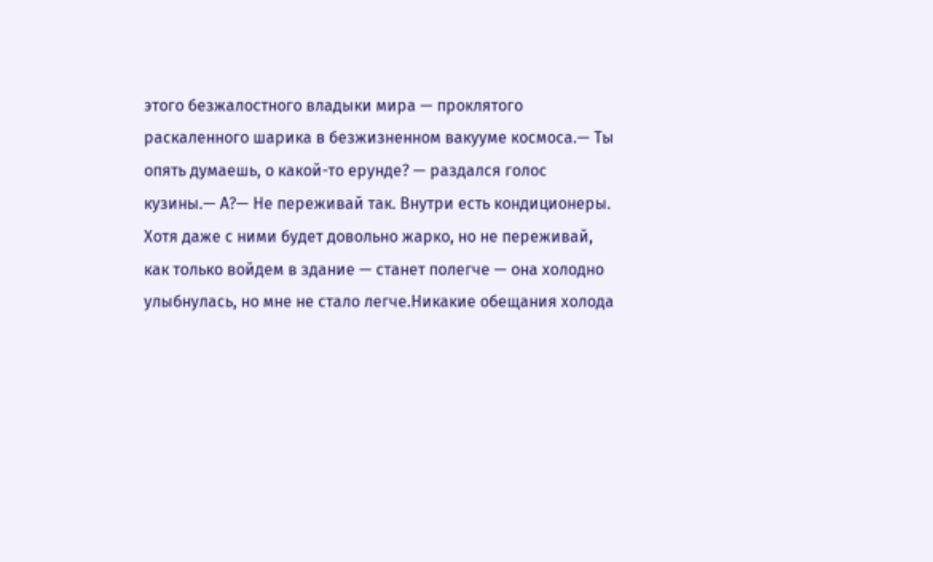этого безжалостного владыки мира — проклятого раскаленного шарика в безжизненном вакууме космоса.— Ты опять думаешь, о какой-то ерунде? — раздался голос кузины.— А?— Не переживай так. Внутри есть кондиционеры. Хотя даже с ними будет довольно жарко, но не переживай, как только войдем в здание — станет полегче — она холодно улыбнулась, но мне не стало легче.Никакие обещания холода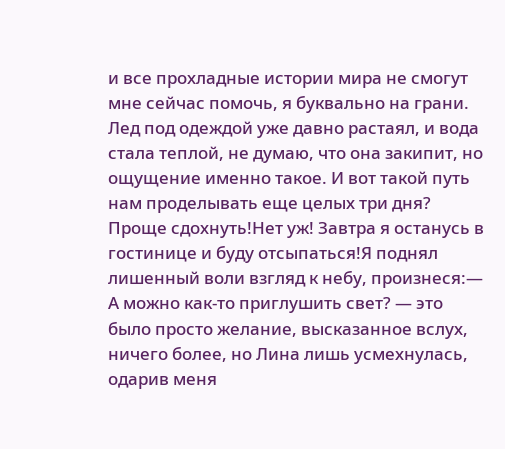и все прохладные истории мира не смогут мне сейчас помочь, я буквально на грани. Лед под одеждой уже давно растаял, и вода стала теплой, не думаю, что она закипит, но ощущение именно такое. И вот такой путь нам проделывать еще целых три дня? Проще сдохнуть!Нет уж! Завтра я останусь в гостинице и буду отсыпаться!Я поднял лишенный воли взгляд к небу, произнеся:— А можно как-то приглушить свет? — это было просто желание, высказанное вслух, ничего более, но Лина лишь усмехнулась, одарив меня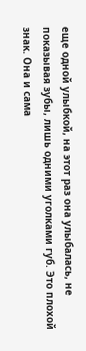еще одной улыбкой, на этот раз она улыбалась, не показывая зубы, лишь одними уголками губ. Это плохой знак. Она и сама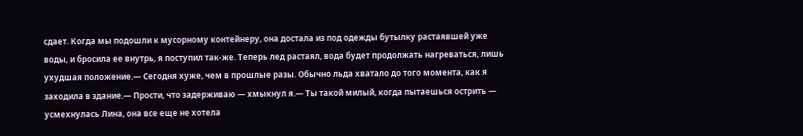сдает. Когда мы подошли к мусорному контейнеру, она достала из под одежды бутылку растаявшей уже воды, и бросила ее внутрь, я поступил так-же. Теперь лед растаял, вода будет продолжать нагреваться, лишь ухудшая положение.— Сегодня хуже, чем в прошлые разы. Обычно льда хватало до того момента, как я заходила в здание.— Прости, что задерживаю — хмыкнул я.— Ты такой милый, когда пытаешься острить — усмехнулась Лина, она все еще не хотела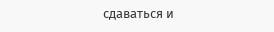сдаваться и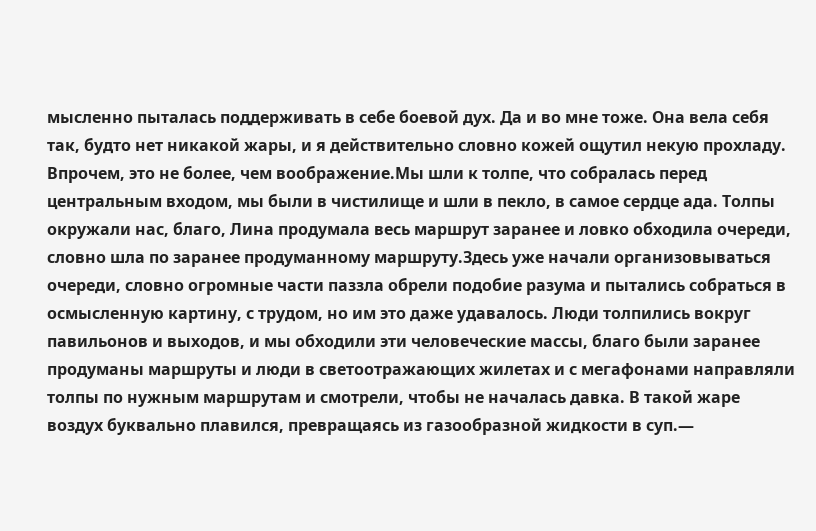мысленно пыталась поддерживать в себе боевой дух. Да и во мне тоже. Она вела себя так, будто нет никакой жары, и я действительно словно кожей ощутил некую прохладу. Впрочем, это не более, чем воображение.Мы шли к толпе, что собралась перед центральным входом, мы были в чистилище и шли в пекло, в самое сердце ада. Толпы окружали нас, благо, Лина продумала весь маршрут заранее и ловко обходила очереди, словно шла по заранее продуманному маршруту.Здесь уже начали организовываться очереди, словно огромные части паззла обрели подобие разума и пытались собраться в осмысленную картину, с трудом, но им это даже удавалось. Люди толпились вокруг павильонов и выходов, и мы обходили эти человеческие массы, благо были заранее продуманы маршруты и люди в светоотражающих жилетах и с мегафонами направляли толпы по нужным маршрутам и смотрели, чтобы не началась давка. В такой жаре воздух буквально плавился, превращаясь из газообразной жидкости в суп.—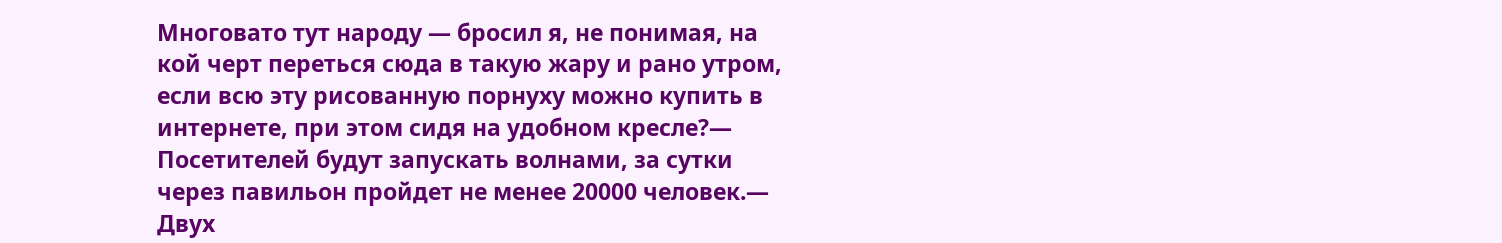Многовато тут народу — бросил я, не понимая, на кой черт переться сюда в такую жару и рано утром, если всю эту рисованную порнуху можно купить в интернете, при этом сидя на удобном кресле?— Посетителей будут запускать волнами, за сутки через павильон пройдет не менее 20000 человек.— Двух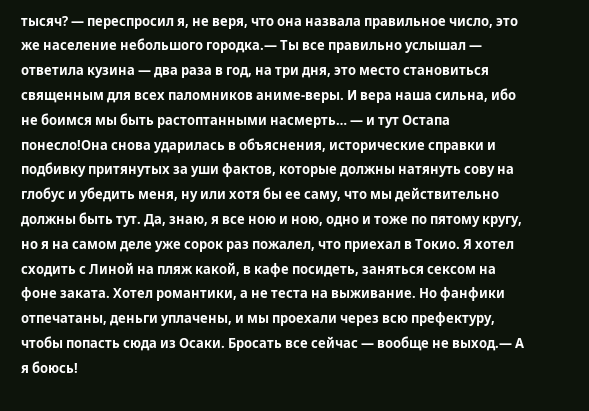тысяч? — переспросил я, не веря, что она назвала правильное число, это же население небольшого городка.— Ты все правильно услышал — ответила кузина — два раза в год, на три дня, это место становиться священным для всех паломников аниме-веры. И вера наша сильна, ибо не боимся мы быть растоптанными насмерть… — и тут Остапа понесло!Она снова ударилась в объяснения, исторические справки и подбивку притянутых за уши фактов, которые должны натянуть сову на глобус и убедить меня, ну или хотя бы ее саму, что мы действительно должны быть тут. Да, знаю, я все ною и ною, одно и тоже по пятому кругу, но я на самом деле уже сорок раз пожалел, что приехал в Токио. Я хотел сходить с Линой на пляж какой, в кафе посидеть, заняться сексом на фоне заката. Хотел романтики, а не теста на выживание. Но фанфики отпечатаны, деньги уплачены, и мы проехали через всю префектуру, чтобы попасть сюда из Осаки. Бросать все сейчас — вообще не выход.— А я боюсь!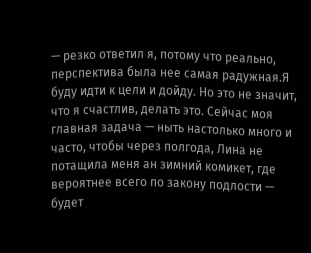— резко ответил я, потому что реально, перспектива была нее самая радужная.Я буду идти к цели и дойду. Но это не значит, что я счастлив, делать это. Сейчас моя главная задача — ныть настолько много и часто, чтобы через полгода, Лина не потащила меня ан зимний комикет, где вероятнее всего по закону подлости — будет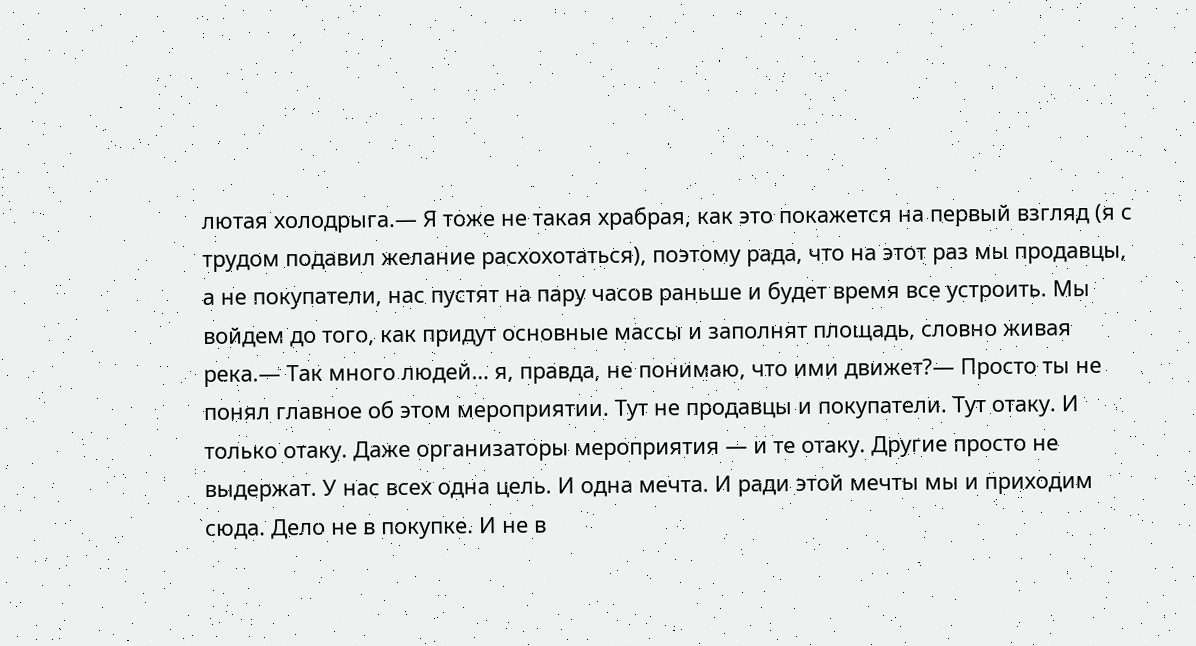лютая холодрыга.— Я тоже не такая храбрая, как это покажется на первый взгляд (я с трудом подавил желание расхохотаться), поэтому рада, что на этот раз мы продавцы, а не покупатели, нас пустят на пару часов раньше и будет время все устроить. Мы войдем до того, как придут основные массы и заполнят площадь, словно живая река.— Так много людей… я, правда, не понимаю, что ими движет?— Просто ты не понял главное об этом мероприятии. Тут не продавцы и покупатели. Тут отаку. И только отаку. Даже организаторы мероприятия — и те отаку. Другие просто не выдержат. У нас всех одна цель. И одна мечта. И ради этой мечты мы и приходим сюда. Дело не в покупке. И не в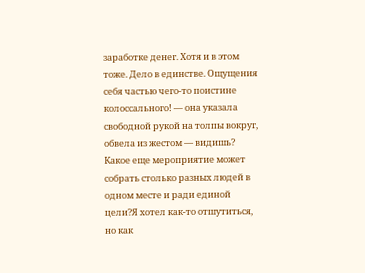заработке денег. Хотя и в этом тоже. Дело в единстве. Ощущения себя частью чего-то поистине колоссального! — она указала свободной рукой на толпы вокруг, обвела из жестом — видишь? Какое еще мероприятие может собрать столько разных людей в одном месте и ради единой цели?Я хотел как-то отшутиться, но как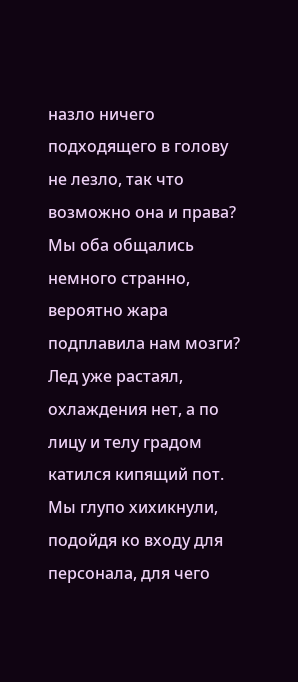назло ничего подходящего в голову не лезло, так что возможно она и права? Мы оба общались немного странно, вероятно жара подплавила нам мозги? Лед уже растаял, охлаждения нет, а по лицу и телу градом катился кипящий пот. Мы глупо хихикнули, подойдя ко входу для персонала, для чего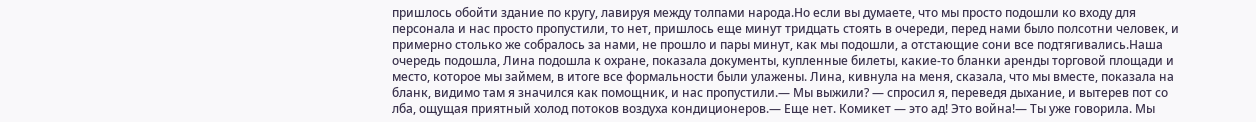пришлось обойти здание по кругу, лавируя между толпами народа.Но если вы думаете, что мы просто подошли ко входу для персонала и нас просто пропустили, то нет, пришлось еще минут тридцать стоять в очереди, перед нами было полсотни человек, и примерно столько же собралось за нами, не прошло и пары минут, как мы подошли, а отстающие сони все подтягивались.Наша очередь подошла, Лина подошла к охране, показала документы, купленные билеты, какие-то бланки аренды торговой площади и место, которое мы займем, в итоге все формальности были улажены. Лина, кивнула на меня, сказала, что мы вместе, показала на бланк, видимо там я значился как помощник, и нас пропустили.— Мы выжили? — спросил я, переведя дыхание, и вытерев пот со лба, ощущая приятный холод потоков воздуха кондиционеров.— Еще нет. Комикет — это ад! Это война!— Ты уже говорила. Мы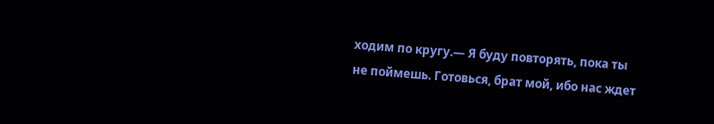ходим по кругу.— Я буду повторять, пока ты не поймешь. Готовься, брат мой, ибо нас ждет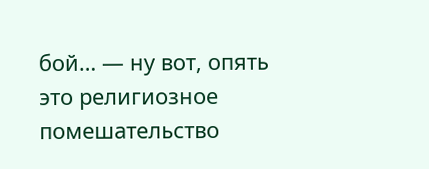бой… — ну вот, опять это религиозное помешательство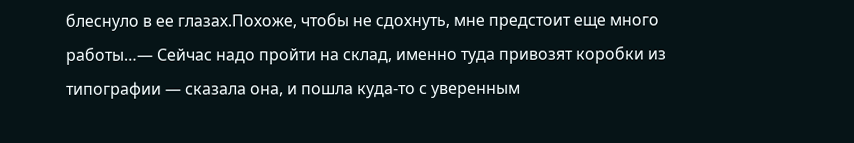блеснуло в ее глазах.Похоже, чтобы не сдохнуть, мне предстоит еще много работы…— Сейчас надо пройти на склад, именно туда привозят коробки из типографии — сказала она, и пошла куда-то с уверенным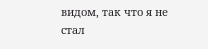видом, так что я не стал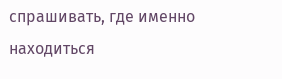спрашивать, где именно находиться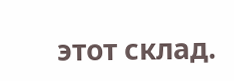этот склад.